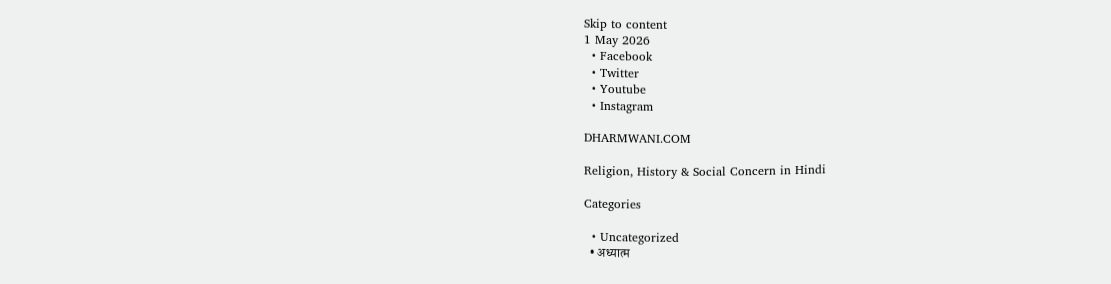Skip to content
1 May 2026
  • Facebook
  • Twitter
  • Youtube
  • Instagram

DHARMWANI.COM

Religion, History & Social Concern in Hindi

Categories

  • Uncategorized
  • अध्यात्म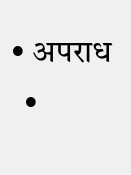• अपराध
  •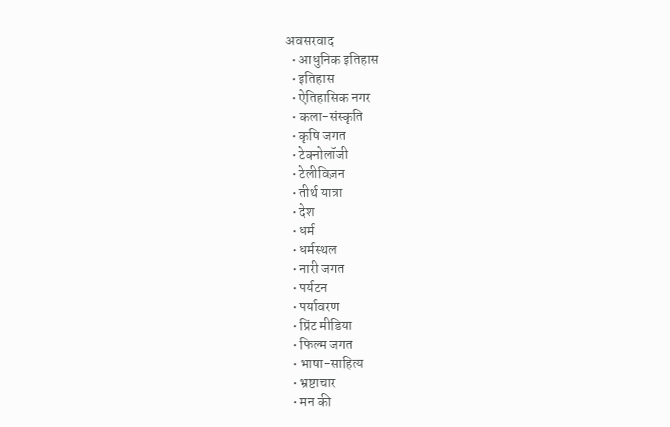अवसरवाद
  • आधुनिक इतिहास
  • इतिहास
  • ऐतिहासिक नगर
  • कला-संस्कृति
  • कृषि जगत
  • टेक्नोलॉजी
  • टेलीविज़न
  • तीर्थ यात्रा
  • देश
  • धर्म
  • धर्मस्थल
  • नारी जगत
  • पर्यटन
  • पर्यावरण
  • प्रिंट मीडिया
  • फिल्म जगत
  • भाषा-साहित्य
  • भ्रष्टाचार
  • मन की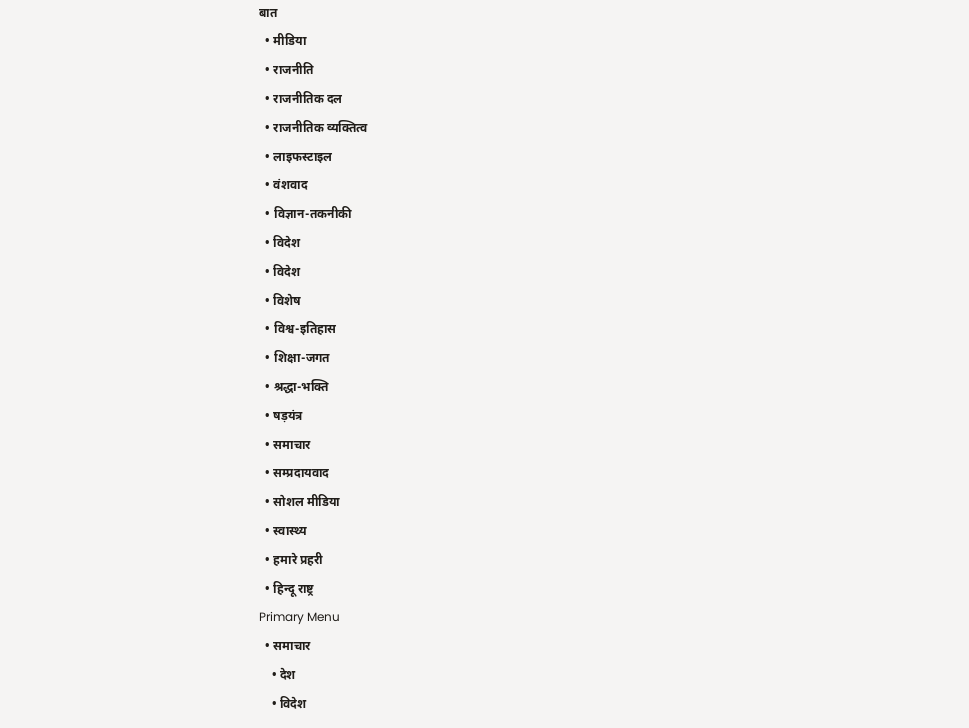बात
  • मीडिया
  • राजनीति
  • राजनीतिक दल
  • राजनीतिक व्यक्तित्व
  • लाइफस्टाइल
  • वंशवाद
  • विज्ञान-तकनीकी
  • विदेश
  • विदेश
  • विशेष
  • विश्व-इतिहास
  • शिक्षा-जगत
  • श्रद्धा-भक्ति
  • षड़यंत्र
  • समाचार
  • सम्प्रदायवाद
  • सोशल मीडिया
  • स्वास्थ्य
  • हमारे प्रहरी
  • हिन्दू राष्ट्र
Primary Menu
  • समाचार
    • देश
    • विदेश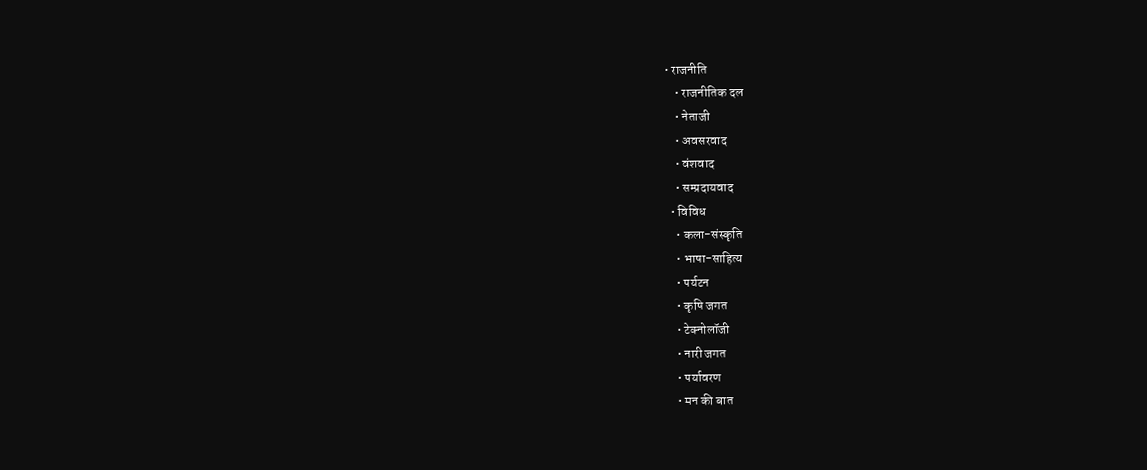• राजनीति
    • राजनीतिक दल
    • नेताजी
    • अवसरवाद
    • वंशवाद
    • सम्प्रदायवाद
  • विविध
    • कला-संस्कृति
    • भाषा-साहित्य
    • पर्यटन
    • कृषि जगत
    • टेक्नोलॉजी
    • नारी जगत
    • पर्यावरण
    • मन की बात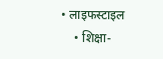• लाइफस्टाइल
    • शिक्षा-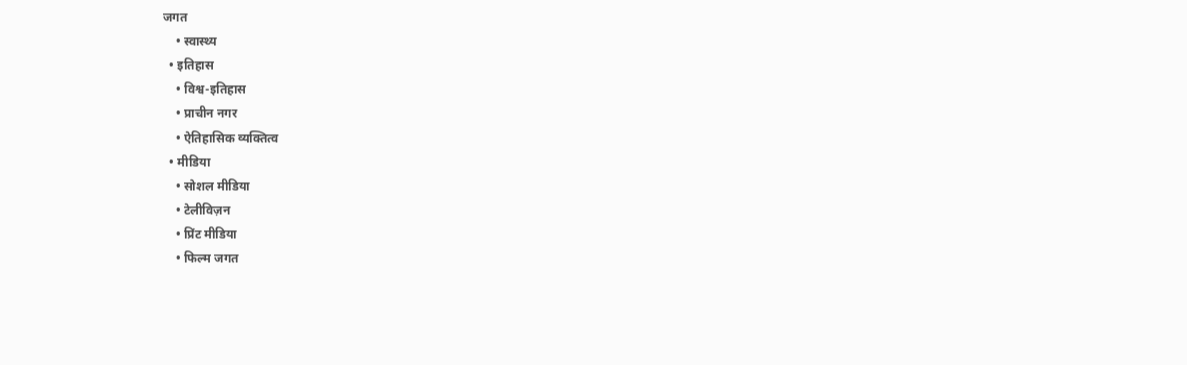जगत
    • स्वास्थ्य
  • इतिहास
    • विश्व-इतिहास
    • प्राचीन नगर
    • ऐतिहासिक व्यक्तित्व
  • मीडिया
    • सोशल मीडिया
    • टेलीविज़न
    • प्रिंट मीडिया
    • फिल्म जगत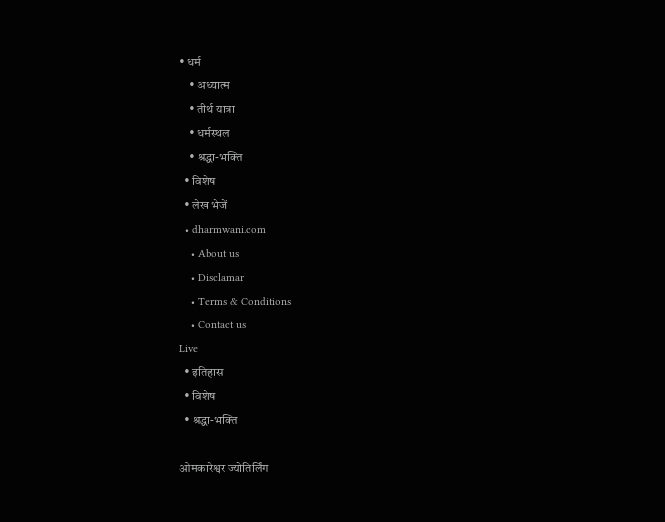• धर्म
    • अध्यात्म
    • तीर्थ यात्रा
    • धर्मस्थल
    • श्रद्धा-भक्ति
  • विशेष
  • लेख भेजें
  • dharmwani.com
    • About us
    • Disclamar
    • Terms & Conditions
    • Contact us
Live
  • इतिहास
  • विशेष
  • श्रद्धा-भक्ति

ओमकारेश्वर ज्योतिर्लिंग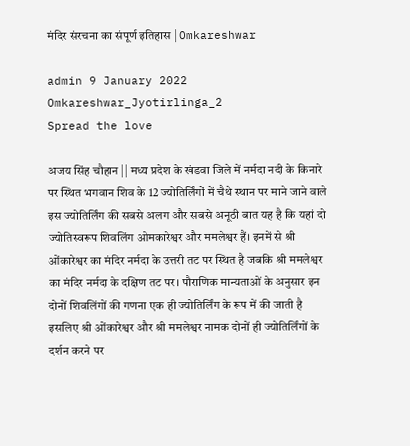मंदिर संरचना का संपूर्ण इतिहास | Omkareshwar

admin 9 January 2022
Omkareshwar_Jyotirlinga_2
Spread the love

अजय सिंह चौहान || मध्य प्रदेश के खंडवा जिले में नर्मदा नदी के किनारे पर स्थित भगवान शिव के 12 ज्योतिर्लिंगों में चैथे स्थान पर माने जाने वाले इस ज्योतिर्लिंग की सबसे अलग और सबसे अनूठी बात यह है कि यहां दो ज्योतिस्वरूप शिवलिंग ओमकारेश्वर और ममलेश्वर हैं। इनमें से श्री ओंकारेश्वर का मंदिर नर्मदा के उत्तरी तट पर स्थित है जबकि श्री ममलेश्वर का मंदिर नर्मदा के दक्षिण तट पर। पौराणिक मान्यताओं के अनुसार इन दोनों शिवलिंगों की गणना एक ही ज्योतिर्लिंग के रूप में की जाती है इसलिए श्री ओंकारेश्वर और श्री ममलेश्वर नामक दोनों ही ज्योतिर्लिंगों के दर्शन करने पर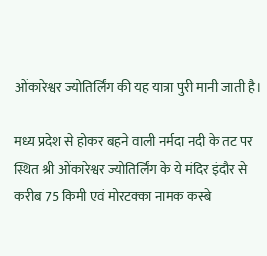ओंकारेश्वर ज्योतिर्लिंग की यह यात्रा पुरी मानी जाती है।

मध्य प्रदेश से होकर बहने वाली नर्मदा नदी के तट पर स्थित श्री ओंकारेश्वर ज्योतिर्लिंग के ये मंदिर इंदौर से करीब 75 किमी एवं मोरटक्का नामक कस्बे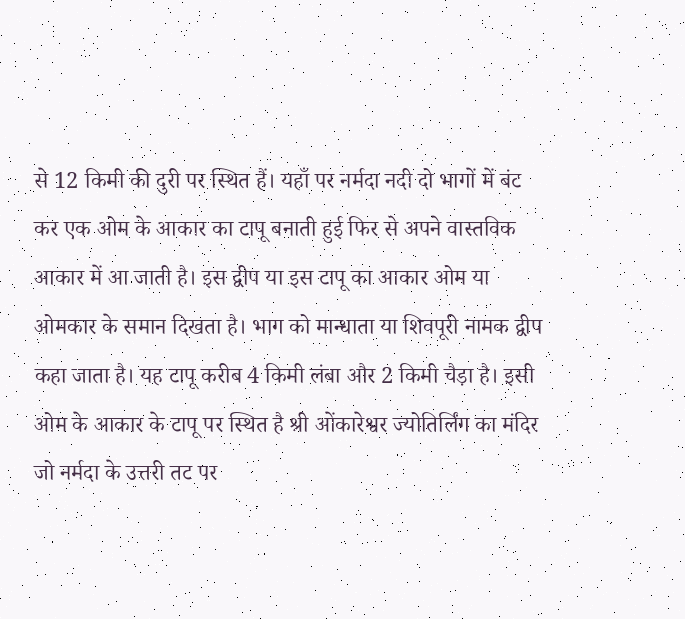से 12 किमी की दुरी पर स्थित हैं। यहाँ पर नर्मदा नदी दो भागों में बंट कर एक ओम के आकार का टापू बनाती हुई फिर से अपने वास्तविक आकार में आ जाती है। इस द्वीप या इस टापू का आकार ओम या ओमकार के समान दिखता है। भाग को मान्धाता या शिवपूरी नामक द्वीप कहा जाता है। यह टापू करीब 4 किमी लंबा और 2 किमी चैड़ा है। इसी ओम के आकार के टापू पर स्थित है श्री ओंकारेश्वर ज्योतिर्लिंग का मंदिर जो नर्मदा के उत्तरी तट पर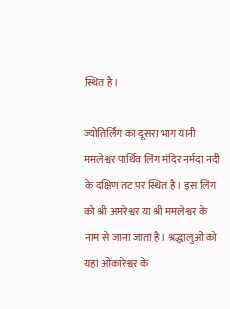स्थित है।

ज्योतिर्लिंग का दूसरा भाग यानी ममलेश्वर पार्थिव लिंग मंदिर नर्मदा नदी के दक्षिण तट पर स्थित है। इस लिंग को श्री अमरेश्वर या श्री ममलेश्वर के नाम से जाना जाता है। श्रद्धालुओं को यहां ओंकारेश्वर के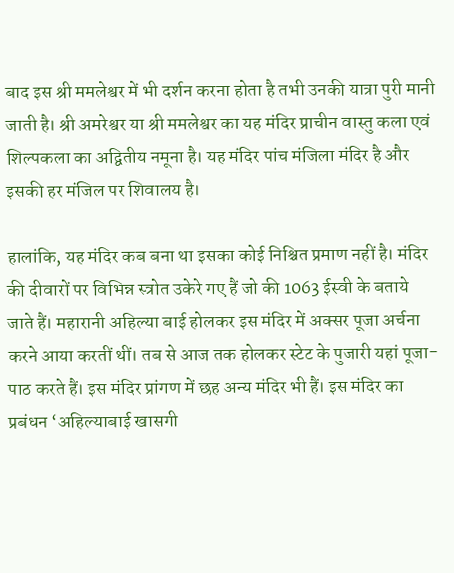बाद इस श्री ममलेश्वर में भी दर्शन करना होता है तभी उनकी यात्रा पुरी मानी जाती है। श्री अमरेश्वर या श्री ममलेश्वर का यह मंदिर प्राचीन वास्तु कला एवं शिल्पकला का अद्वितीय नमूना है। यह मंदिर पांच मंजिला मंदिर है और इसकी हर मंजिल पर शिवालय है।

हालांकि, यह मंदिर कब बना था इसका कोई निश्चित प्रमाण नहीं है। मंदिर की दीवारों पर विभिन्न स्त्रोत उकेरे गए हैं जो की 1063 ईस्वी के बताये जाते हैं। महारानी अहिल्या बाई होलकर इस मंदिर में अक्सर पूजा अर्चना करने आया करतीं थीं। तब से आज तक होलकर स्टेट के पुजारी यहां पूजा-पाठ करते हैं। इस मंदिर प्रांगण में छह अन्य मंदिर भी हैं। इस मंदिर का प्रबंधन ‘अहिल्याबाई खासगी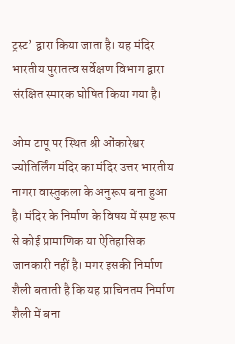ट्रस्ट’ द्वारा किया जाता है। यह मंदिर भारतीय पुरातत्व सर्वेक्षण विभाग द्वारा संरक्षित स्मारक घोषित किया गया है।

ओम टापू पर स्थित श्री ओंकारेश्वर ज्योतिर्लिंग मंदिर का मंदिर उत्तर भारतीय नागरा वास्तुकला के अनुरूप बना हुआ है। मंदिर के निर्माण के विषय में स्पष्ट रूप से कोई प्रामाणिक या ऐतिहासिक जानकारी नहीं है। मगर इसकी निर्माण शैली बताती है कि यह प्राचिनतम निर्माण शैली में बना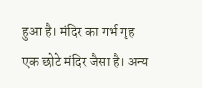हुआ है। मंदिर का गर्भ गृह एक छोटे मंदिर जैसा है। अन्य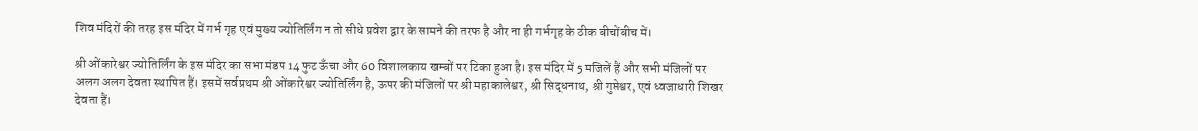शिव मंदिरों की तरह इस मंदिर में गर्भ गृह एवं मुख्य ज्योतिर्लिंग न तो सीधे प्रवेश द्वार के सामने की तरफ है और ना ही गर्भगृह के ठीक बीचोंबीच में।

श्री ओंकारेश्वर ज्योतिर्लिंग के इस मंदिर का सभा मंडप 14 फुट ऊँचा और 60 विशालकाय खम्बों पर टिका हुआ है। इस मंदिर में 5 मजिलें हैं और सभी मंजिलों पर अलग अलग देवता स्थापित हैं। इसमें सर्वप्रथम श्री ओंकारेश्वर ज्योतिर्लिंग है, ऊपर की मंजिलों पर श्री महाकालेश्वर, श्री सिद्धनाथ, श्री गुप्तेश्वर, एवं ध्वजाधारी शिखर देवता हैं।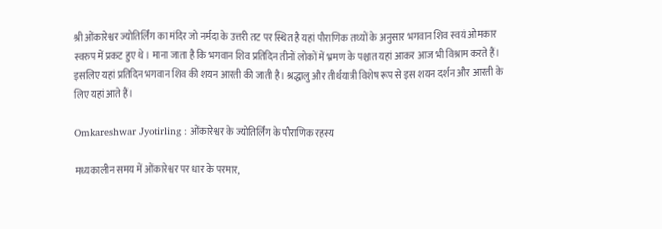श्री ओंकारेश्वर ज्योतिर्लिंग का मंदिर जो नर्मदा के उत्तरी तट पर स्थित है यहां पौराणिक तथ्यों के अनुसार भगवान शिव स्वयं ओमकार स्वरुप में प्रकट हुए थे। माना जाता है कि भगवान शिव प्रतिदिन तीनों लोकों में भ्रमण के पश्चात यहां आकर आज भी विश्राम करते हैं। इसलिए यहां प्रतिदिन भगवान शिव की शयन आरती की जाती है। श्रद्धालु और तीर्थयात्री विशेष रूप से इस शयन दर्शन और आरती के लिए यहां आते हैं।

Omkareshwar Jyotirling : ओंकारेश्वर के ज्योतिर्लिंग के पौराणिक रहस्य

मध्यकालीन समय में ओंकारेश्वर पर धार के परमार,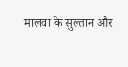मालवा के सुल्तान और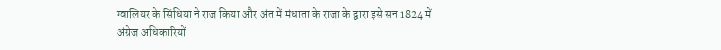ग्वालियर के सिंधिया ने राज किया और अंत में मंधाता के राजा के द्वारा इसे सन 1824 में अंग्रेज अधिकारियों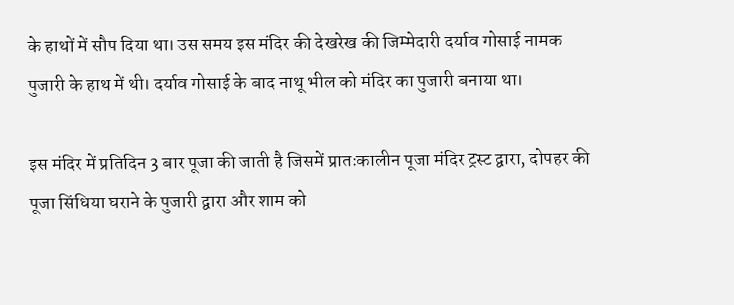के हाथों में सौप दिया था। उस समय इस मंदिर की देखरेख की जिम्मेदारी दर्याव गोसाई नामक पुजारी के हाथ में थी। दर्याव गोसाई के बाद नाथू भील को मंदिर का पुजारी बनाया था।

इस मंदिर में प्रतिदिन 3 बार पूजा की जाती है जिसमें प्रातःकालीन पूजा मंदिर ट्रस्ट द्वारा, दोपहर की पूजा सिंधिया घराने के पुजारी द्वारा और शाम को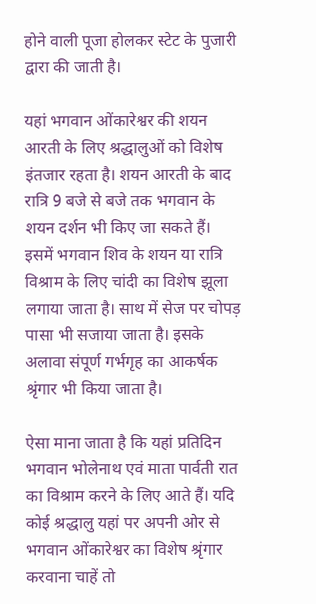होने वाली पूजा होलकर स्टेट के पुजारी द्वारा की जाती है।

यहां भगवान ओंकारेश्वर की शयन आरती के लिए श्रद्धालुओं को विशेष इंतजार रहता है। शयन आरती के बाद रात्रि 9 बजे से बजे तक भगवान के शयन दर्शन भी किए जा सकते हैं। इसमें भगवान शिव के शयन या रात्रि विश्राम के लिए चांदी का विशेष झूला लगाया जाता है। साथ में सेज पर चोपड़ पासा भी सजाया जाता है। इसके अलावा संपूर्ण गर्भगृह का आकर्षक श्रृंगार भी किया जाता है।

ऐसा माना जाता है कि यहां प्रतिदिन भगवान भोलेनाथ एवं माता पार्वती रात का विश्राम करने के लिए आते हैं। यदि कोई श्रद्धालु यहां पर अपनी ओर से भगवान ओंकारेश्वर का विशेष श्रृंगार करवाना चाहें तो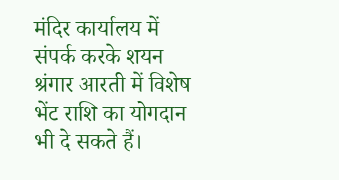मंदिर कार्यालय में संपर्क करके शयन श्रंगार आरती में विशेष भेंट राशि का योगदान भी दे सकते हैं।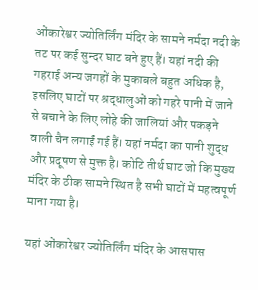ओंकारेश्वर ज्योतिर्लिंग मंदिर के सामने नर्मदा नदी के तट पर कई सुन्दर घाट बने हुए हैं। यहां नदी की गहराई अन्य जगहों के मुकाबले बहुत अधिक है, इसलिए घाटों पर श्रद्धालुओं को गहरे पानी में जाने से बचाने के लिए लोहे की जालियां और पकड़ने वाली चैन लगाईं गई हैं। यहां नर्मदा का पानी शुद्ध और प्रदूषण से मुक्त है। कोटि तीर्थ घाट जो कि मुख्य मंदिर के ठीक सामने स्थित है सभी घाटों में महत्वपूर्ण माना गया है।

यहां ओंकारेश्वर ज्योतिर्लिंग मंदिर के आसपास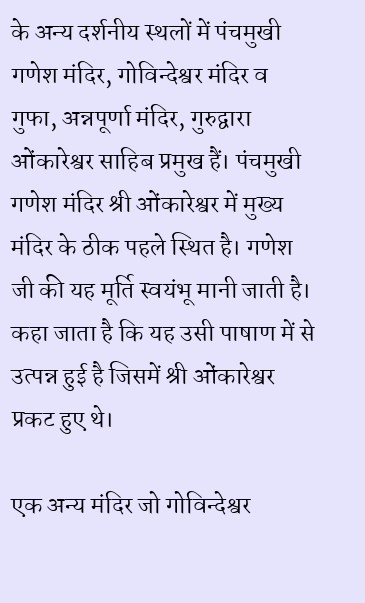के अन्य दर्शनीय स्थलों में पंचमुखी गणेश मंदिर, गोविन्देश्वर मंदिर व गुफा, अन्नपूर्णा मंदिर, गुरुद्वारा ओंकारेश्वर साहिब प्रमुख हैं। पंचमुखी गणेश मंदिर श्री ओंकारेश्वर में मुख्य मंदिर के ठीक पहले स्थित है। गणेश जी की यह मूर्ति स्वयंभू मानी जाती है। कहा जाता है कि यह उसी पाषाण में से उत्पन्न हुई है जिसमें श्री ओंकारेश्वर प्रकट हुए थे।

एक अन्य मंदिर जो गोविन्देश्वर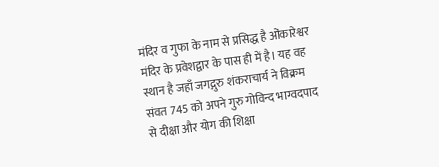मंदिर व गुफा के नाम से प्रसिद्ध है ओंकारेश्वर मंदिर के प्रवेशद्वार के पास ही में है। यह वह स्थान है जहाँ जगद्गुरु शंकराचार्य ने विक्रम संवत 745 को अपने गुरु गोविन्द भाग्वदपाद से दीक्षा और योग की शिक्षा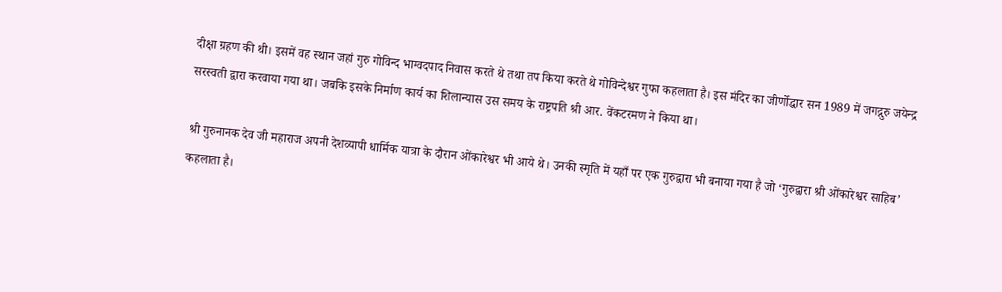दीक्षा ग्रहण की थी। इसमें वह स्थान जहां गुरु गोविन्द भाग्वदपाद निवास करते थे तथा तप किया करते थे गोविन्देश्वर गुफा कहलाता है। इस मंदिर का जीर्णोद्धार सन 1989 में जगद्गुरु जयेन्द्र सरस्वती द्वारा करवाया गया था। जबकि इसके निर्माण कार्य का शिलान्यास उस समय के राष्ट्रपति श्री आर. वेंकटरमण ने किया था।

श्री गुरुनानक देव जी महाराज अपनी देशव्यापी धार्मिक यात्रा के दौरान ओंकारेश्वर भी आये थे। उनकी स्मृति में यहाँ पर एक गुरुद्वारा भी बनाया गया है जो ‘गुरुद्वारा श्री ओंकारेश्वर साहिब’ कहलाता है।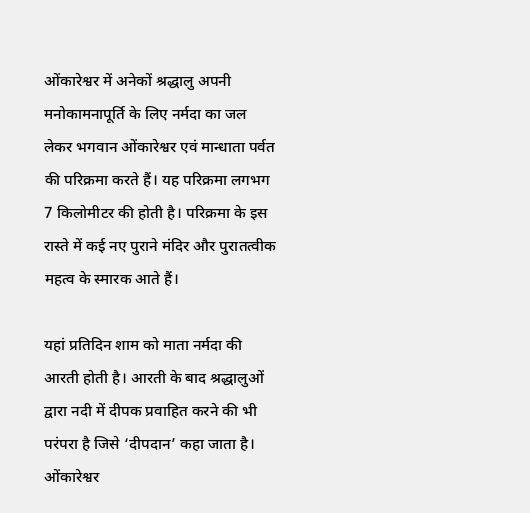ओंकारेश्वर में अनेकों श्रद्धालु अपनी मनोकामनापूर्ति के लिए नर्मदा का जल लेकर भगवान ओंकारेश्वर एवं मान्धाता पर्वत की परिक्रमा करते हैं। यह परिक्रमा लगभग 7 किलोमीटर की होती है। परिक्रमा के इस रास्ते में कई नए पुराने मंदिर और पुरातत्वीक महत्व के स्मारक आते हैं।

यहां प्रतिदिन शाम को माता नर्मदा की आरती होती है। आरती के बाद श्रद्धालुओं द्वारा नदी में दीपक प्रवाहित करने की भी परंपरा है जिसे ‘दीपदान’ कहा जाता है। ओंकारेश्वर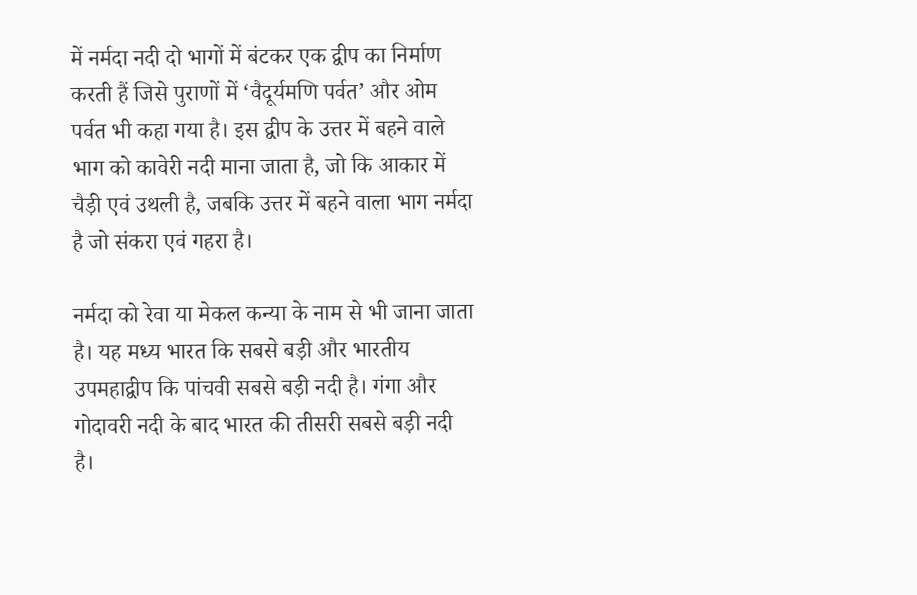में नर्मदा नदी दो भागों में बंटकर एक द्वीप का निर्माण करती हैं जिसे पुराणों में ‘वैदूर्यमणि पर्वत’ और ओम पर्वत भी कहा गया है। इस द्वीप के उत्तर में बहने वाले भाग को कावेरी नदी माना जाता है, जो कि आकार में चैड़ी एवं उथली है, जबकि उत्तर में बहने वाला भाग नर्मदा है जो संकरा एवं गहरा है।

नर्मदा को रेवा या मेकल कन्या के नाम से भी जाना जाता है। यह मध्य भारत कि सबसे बड़ी और भारतीय उपमहाद्वीप कि पांचवी सबसे बड़ी नदी है। गंगा और गोदावरी नदी के बाद भारत की तीसरी सबसे बड़ी नदी है।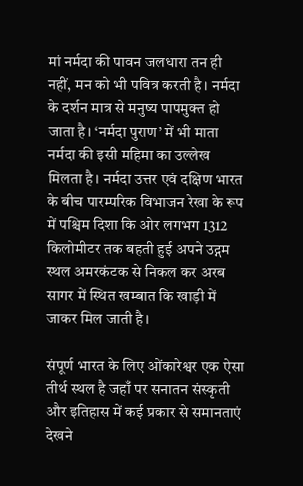मां नर्मदा की पावन जलधारा तन ही नहीं, मन को भी पवित्र करती है। नर्मदा के दर्शन मात्र से मनुष्य पापमुक्त हो जाता है। ‘नर्मदा पुराण’ में भी माता नर्मदा की इसी महिमा का उल्लेख मिलता है। नर्मदा उत्तर एवं दक्षिण भारत के बीच पारम्परिक विभाजन रेखा के रूप में पश्चिम दिशा कि ओर लगभग 1312 किलोमीटर तक बहती हुई अपने उद्गम स्थल अमरकंटक से निकल कर अरब सागर में स्थित खम्बात कि खाड़ी में जाकर मिल जाती है।

संपूर्ण भारत के लिए ओंकारेश्वर एक ऐसा तीर्थ स्थल है जहाँ पर सनातन संस्कृती और इतिहास में कई प्रकार से समानताएं देखने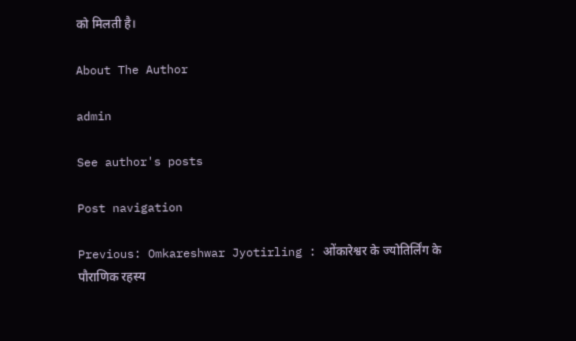को मिलती है।

About The Author

admin

See author's posts

Post navigation

Previous: Omkareshwar Jyotirling : ओंकारेश्वर के ज्योतिर्लिंग के पौराणिक रहस्य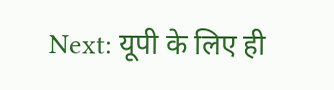Next: यूपी के लिए ही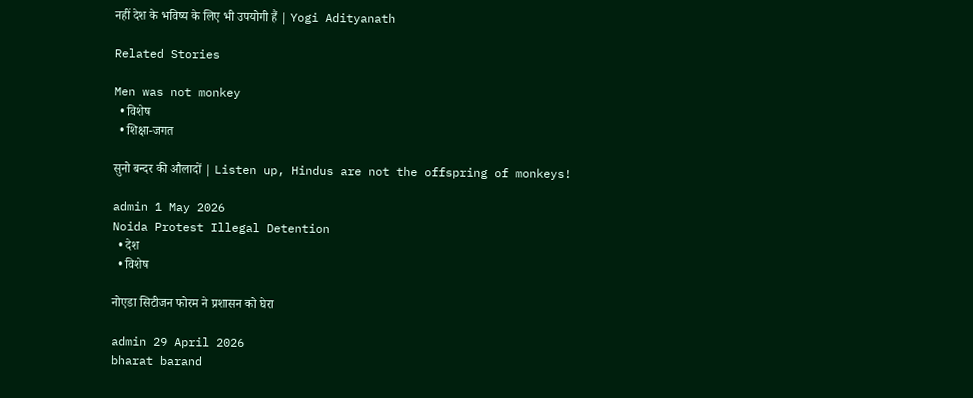नहीं देश के भविष्य के लिए भी उपयोगी हैं | Yogi Adityanath

Related Stories

Men was not monkey
  • विशेष
  • शिक्षा-जगत

सुनो बन्दर की औलादों | Listen up, Hindus are not the offspring of monkeys!

admin 1 May 2026
Noida Protest Illegal Detention
  • देश
  • विशेष

नोएडा सिटीजन फोरम ने प्रशासन को घेरा

admin 29 April 2026
bharat barand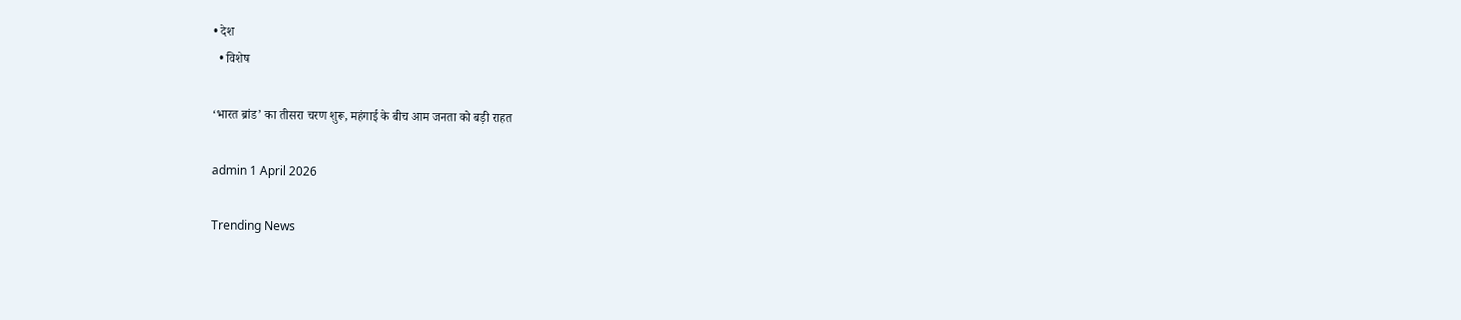• देश
  • विशेष

‘भारत ब्रांड’ का तीसरा चरण शुरू, महंगाई के बीच आम जनता को बड़ी राहत

admin 1 April 2026

Trending News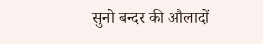सुनो बन्दर की औलादों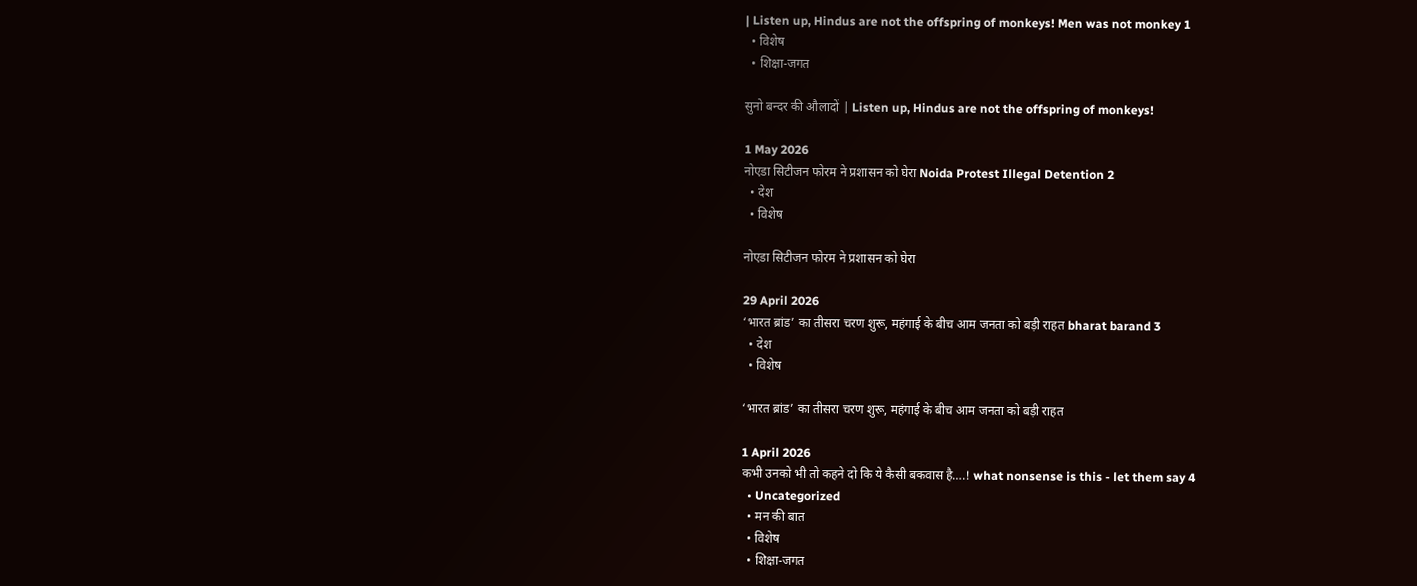| Listen up, Hindus are not the offspring of monkeys! Men was not monkey 1
  • विशेष
  • शिक्षा-जगत

सुनो बन्दर की औलादों | Listen up, Hindus are not the offspring of monkeys!

1 May 2026
नोएडा सिटीजन फोरम ने प्रशासन को घेरा Noida Protest Illegal Detention 2
  • देश
  • विशेष

नोएडा सिटीजन फोरम ने प्रशासन को घेरा

29 April 2026
‘भारत ब्रांड’ का तीसरा चरण शुरू, महंगाई के बीच आम जनता को बड़ी राहत bharat barand 3
  • देश
  • विशेष

‘भारत ब्रांड’ का तीसरा चरण शुरू, महंगाई के बीच आम जनता को बड़ी राहत

1 April 2026
कभी उनको भी तो कहने दो कि ये कैसी बकवास है….! what nonsense is this - let them say 4
  • Uncategorized
  • मन की बात
  • विशेष
  • शिक्षा-जगत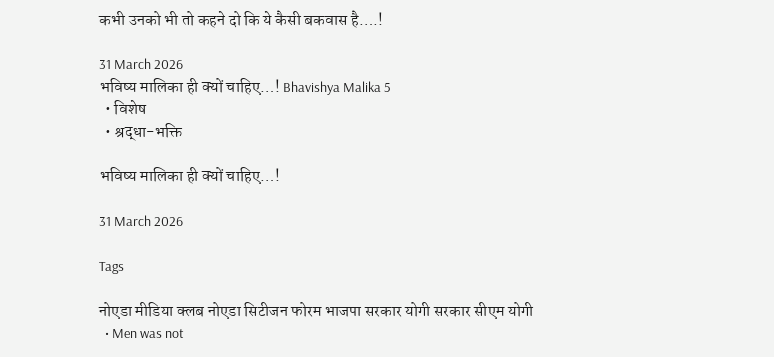कभी उनको भी तो कहने दो कि ये कैसी बकवास है….!

31 March 2026
भविष्य मालिका ही क्यों चाहिए…! Bhavishya Malika 5
  • विशेष
  • श्रद्धा-भक्ति

भविष्य मालिका ही क्यों चाहिए…!

31 March 2026

Tags

नोएडा मीडिया क्लब नोएडा सिटीजन फोरम भाजपा सरकार योगी सरकार सीएम योगी
  • Men was not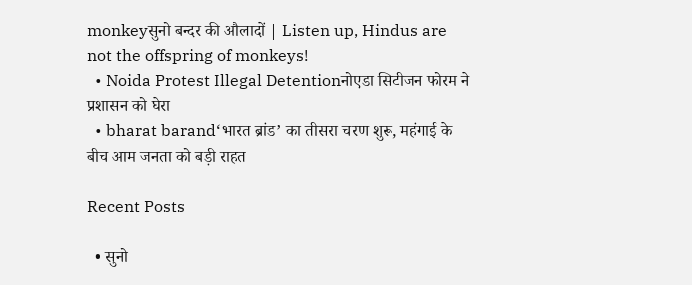monkeyसुनो बन्दर की औलादों | Listen up, Hindus are not the offspring of monkeys!
  • Noida Protest Illegal Detentionनोएडा सिटीजन फोरम ने प्रशासन को घेरा
  • bharat barand‘भारत ब्रांड’ का तीसरा चरण शुरू, महंगाई के बीच आम जनता को बड़ी राहत

Recent Posts

  • सुनो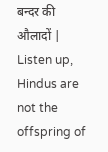बन्दर की औलादों | Listen up, Hindus are not the offspring of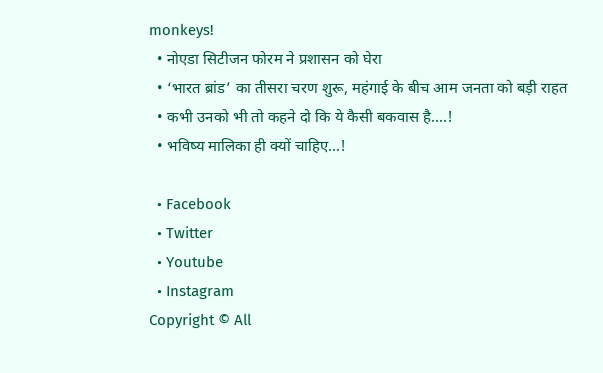monkeys!
  • नोएडा सिटीजन फोरम ने प्रशासन को घेरा
  • ‘भारत ब्रांड’ का तीसरा चरण शुरू, महंगाई के बीच आम जनता को बड़ी राहत
  • कभी उनको भी तो कहने दो कि ये कैसी बकवास है….!
  • भविष्य मालिका ही क्यों चाहिए…!

  • Facebook
  • Twitter
  • Youtube
  • Instagram
Copyright © All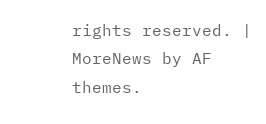rights reserved. | MoreNews by AF themes.